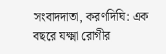সংবাদদাতা, করণদিঘি: এক বছরে যক্ষ্মা রোগীর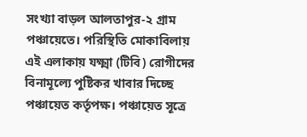সংখ্যা বাড়ল আলতাপুর-২ গ্ৰাম পঞ্চায়েতে। পরিস্থিতি মোকাবিলায় এই এলাকায় যক্ষ্মা (টিবি) রোগীদের বিনামূল্যে পুষ্টিকর খাবার দিচ্ছে পঞ্চায়েত কর্তৃপক্ষ। পঞ্চায়েত সূত্রে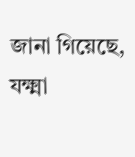জানা গিয়েছে, যক্ষ্মা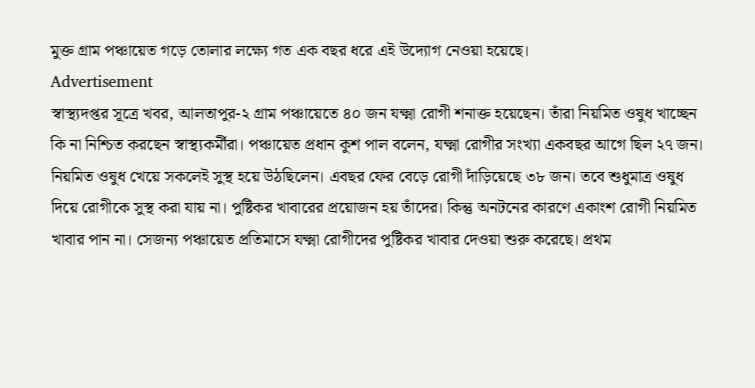মুক্ত গ্ৰাম পঞ্চায়েত গড়ে তোলার লক্ষ্যে গত এক বছর ধরে এই উদ্যোগ নেওয়া হয়েছে।
Advertisement
স্বাস্থ্যদপ্তর সূত্রে খবর, আলতাপুর-২ গ্ৰাম পঞ্চায়েতে ৪০ জন যক্ষ্মা রোগী শনাক্ত হয়েছেন। তাঁরা নিয়মিত ওষুধ খাচ্ছেন কি না নিশ্চিত করছেন স্বাস্থ্যকর্মীরা। পঞ্চায়েত প্রধান কুশ পাল বলেন, যক্ষ্মা রোগীর সংখ্যা একবছর আগে ছিল ২৭ জন। নিয়মিত ওষুধ খেয়ে সকলেই সুস্থ হয়ে উঠছিলেন। এবছর ফের বেড়ে রোগী দাঁড়িয়েছে ৩৮ জন। তবে শুধুমাত্র ওষুধ দিয়ে রোগীকে সুস্থ করা যায় না। পুষ্টিকর খাবারের প্রয়োজন হয় তাঁদের। কিন্তু অনটনের কারণে একাংশ রোগী নিয়মিত খাবার পান না। সেজন্য পঞ্চায়েত প্রতিমাসে যক্ষ্মা রোগীদের পুষ্টিকর খাবার দেওয়া শুরু করেছে। প্রথম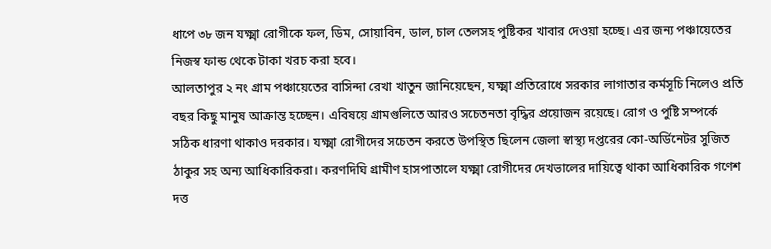ধাপে ৩৮ জন যক্ষ্মা রোগীকে ফল, ডিম, সোয়াবিন, ডাল, চাল তেলসহ পুষ্টিকর খাবার দেওয়া হচ্ছে। এর জন্য পঞ্চায়েতের নিজস্ব ফান্ড থেকে টাকা খরচ করা হবে।
আলতাপুর ২ নং গ্ৰাম পঞ্চায়েতের বাসিন্দা রেখা খাতুন জানিয়েছেন, যক্ষ্মা প্রতিরোধে সরকার লাগাতার কর্মসূচি নিলেও প্রতি বছর কিছু মানুষ আক্রান্ত হচ্ছেন। এবিষয়ে গ্ৰামগুলিতে আরও সচেতনতা বৃদ্ধির প্রয়োজন রয়েছে। রোগ ও পুষ্টি সম্পর্কে সঠিক ধারণা থাকাও দরকার। যক্ষ্মা রোগীদের সচেতন করতে উপস্থিত ছিলেন জেলা স্বাস্থ্য দপ্তরের কো-অর্ডিনেটর সুজিত ঠাকুর সহ অন্য আধিকারিকরা। করণদিঘি গ্ৰামীণ হাসপাতালে যক্ষ্মা রোগীদের দেখভালের দায়িত্বে থাকা আধিকারিক গণেশ দত্ত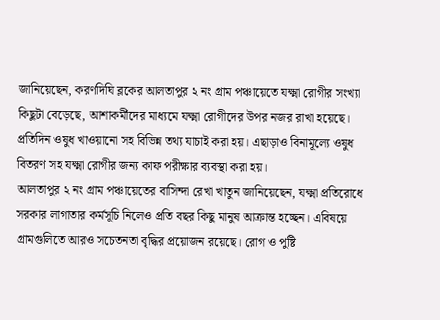জানিয়েছেন, করণদিঘি ব্লকের আলতাপুর ২ নং গ্ৰাম পঞ্চায়েতে যক্ষ্মা রোগীর সংখ্যা কিছুটা বেড়েছে, আশাকর্মীদের মাধ্যমে যক্ষ্মা রোগীদের উপর নজর রাখা হয়েছে। প্রতিদিন ওষুধ খাওয়ানো সহ বিভিন্ন তথ্য যাচাই করা হয়। এছাড়াও বিনামূল্যে ওষুধ বিতরণ সহ যক্ষ্মা রোগীর জন্য কাফ পরীক্ষার ব্যবস্থা করা হয়।
আলতাপুর ২ নং গ্ৰাম পঞ্চায়েতের বাসিন্দা রেখা খাতুন জানিয়েছেন, যক্ষ্মা প্রতিরোধে সরকার লাগাতার কর্মসূচি নিলেও প্রতি বছর কিছু মানুষ আক্রান্ত হচ্ছেন। এবিষয়ে গ্ৰামগুলিতে আরও সচেতনতা বৃদ্ধির প্রয়োজন রয়েছে। রোগ ও পুষ্টি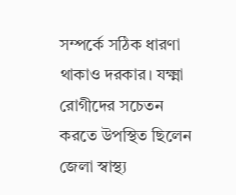সম্পর্কে সঠিক ধারণা থাকাও দরকার। যক্ষ্মা রোগীদের সচেতন করতে উপস্থিত ছিলেন জেলা স্বাস্থ্য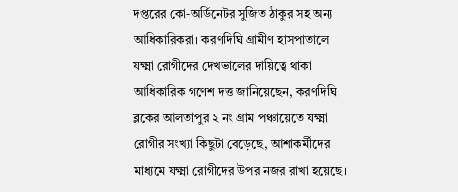দপ্তরের কো-অর্ডিনেটর সুজিত ঠাকুর সহ অন্য আধিকারিকরা। করণদিঘি গ্ৰামীণ হাসপাতালে যক্ষ্মা রোগীদের দেখভালের দায়িত্বে থাকা আধিকারিক গণেশ দত্ত জানিয়েছেন, করণদিঘি ব্লকের আলতাপুর ২ নং গ্ৰাম পঞ্চায়েতে যক্ষ্মা রোগীর সংখ্যা কিছুটা বেড়েছে, আশাকর্মীদের মাধ্যমে যক্ষ্মা রোগীদের উপর নজর রাখা হয়েছে।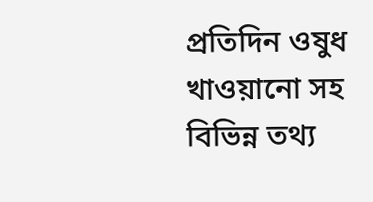প্রতিদিন ওষুধ খাওয়ানো সহ বিভিন্ন তথ্য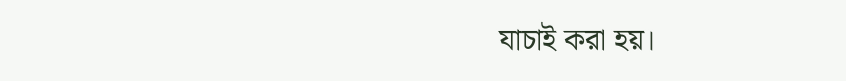যাচাই করা হয়।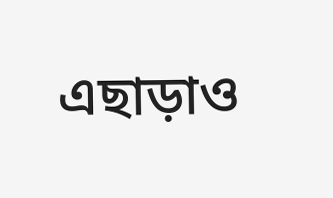এছাড়াও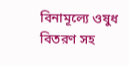বিনামূল্যে ওষুধ বিতরণ সহ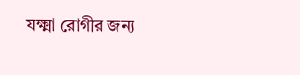যক্ষ্মা রোগীর জন্য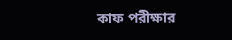কাফ পরীক্ষার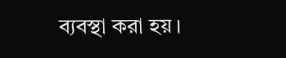ব্যবস্থা করা হয়।